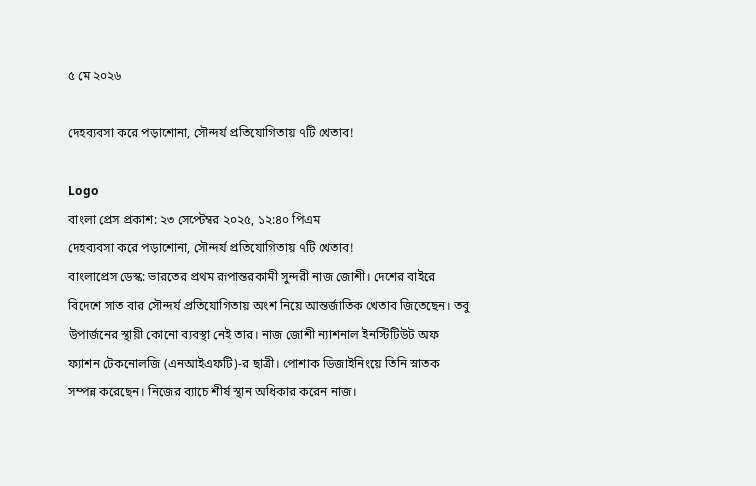৫ মে ২০২৬

দেহব্যবসা করে পড়াশোনা, সৌন্দর্য প্রতিযোগিতায় ৭টি খেতাব!

Logo
বাংলা প্রেস প্রকাশ: ২৩ সেপ্টেম্বর ২০২৫, ১২:৪০ পিএম
দেহব্যবসা করে পড়াশোনা, সৌন্দর্য প্রতিযোগিতায় ৭টি খেতাব!
বাংলাপ্রেস ডেস্ক: ভারতের প্রথম রূপান্তরকামী সুন্দরী নাজ জোশী। দেশের বাইরে বিদেশে সাত বার সৌন্দর্য প্রতিযোগিতায় অংশ নিয়ে আন্তর্জাতিক খেতাব জিতেছেন। তবু উপার্জনের স্থায়ী কোনো ব্যবস্থা নেই তার। নাজ জোশী ন্যাশনাল ইনস্টিটিউট অফ ফ্যাশন টেকনোলজি (এনআইএফটি)-র ছাত্রী। পোশাক ডিজাইনিংয়ে তিনি স্নাতক সম্পন্ন করেছেন। নিজের ব্যাচে শীর্ষ স্থান অধিকার করেন নাজ।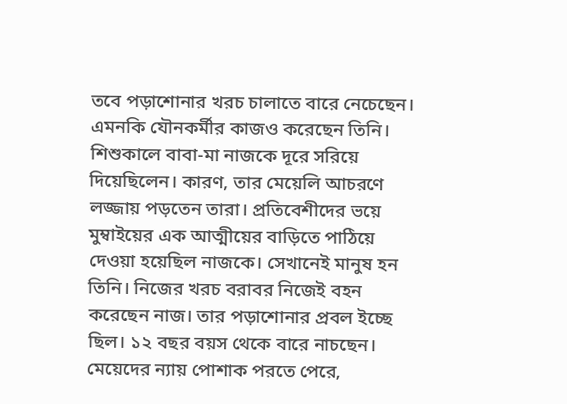তবে পড়াশোনার খরচ চালাতে বারে নেচেছেন। এমনকি যৌনকর্মীর কাজও করেছেন তিনি। শিশুকালে বাবা-মা নাজকে দূরে সরিয়ে দিয়েছিলেন। কারণ, তার মেয়েলি আচরণে লজ্জায় পড়তেন তারা। প্রতিবেশীদের ভয়ে মুম্বাইয়ের এক আত্মীয়ের বাড়িতে পাঠিয়ে দেওয়া হয়েছিল নাজকে। সেখানেই মানুষ হন তিনি। নিজের খরচ বরাবর নিজেই বহন করেছেন নাজ। তার পড়াশোনার প্রবল ইচ্ছে ছিল। ১২ বছর বয়স থেকে বারে নাচছেন। মেয়েদের ন্যায় পোশাক পরতে পেরে,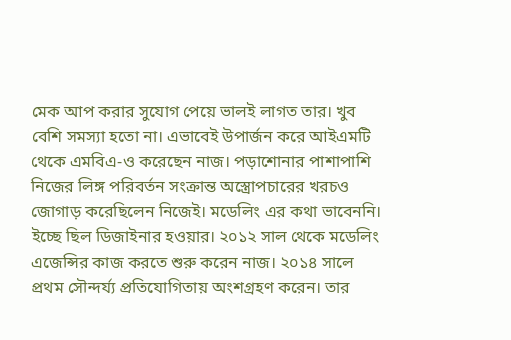মেক আপ করার সুযোগ পেয়ে ভালই লাগত তার। খুব বেশি সমস্যা হতো না। এভাবেই উপার্জন করে আইএমটি থেকে এমবিএ-ও করেছেন নাজ। পড়াশোনার পাশাপাশি নিজের লিঙ্গ পরিবর্তন সংক্রান্ত অস্ত্রোপচারের খরচও জোগাড় করেছিলেন নিজেই। মডেলিং এর কথা ভাবেননি। ইচ্ছে ছিল ডিজাইনার হওয়ার। ২০১২ সাল থেকে মডেলিং এজেন্সির কাজ করতে শুরু করেন নাজ। ২০১৪ সালে প্রথম সৌন্দর্য্য প্রতিযোগিতায় অংশগ্রহণ করেন। তার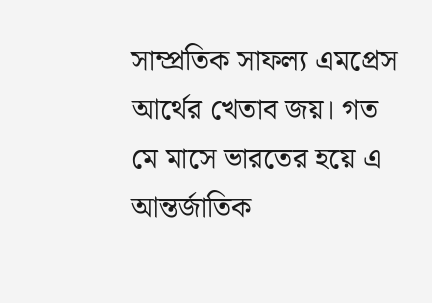সাম্প্রতিক সাফল্য এমপ্রেস আর্থের খেতাব জয়। গত মে মাসে ভারতের হয়ে এ আন্তর্জাতিক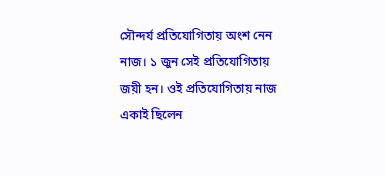সৌন্দর্য প্রতিযোগিতায় অংশ নেন নাজ। ১ জুন সেই প্রতিযোগিতায় জয়ী হন। ওই প্রতিযোগিতায় নাজ একাই ছিলেন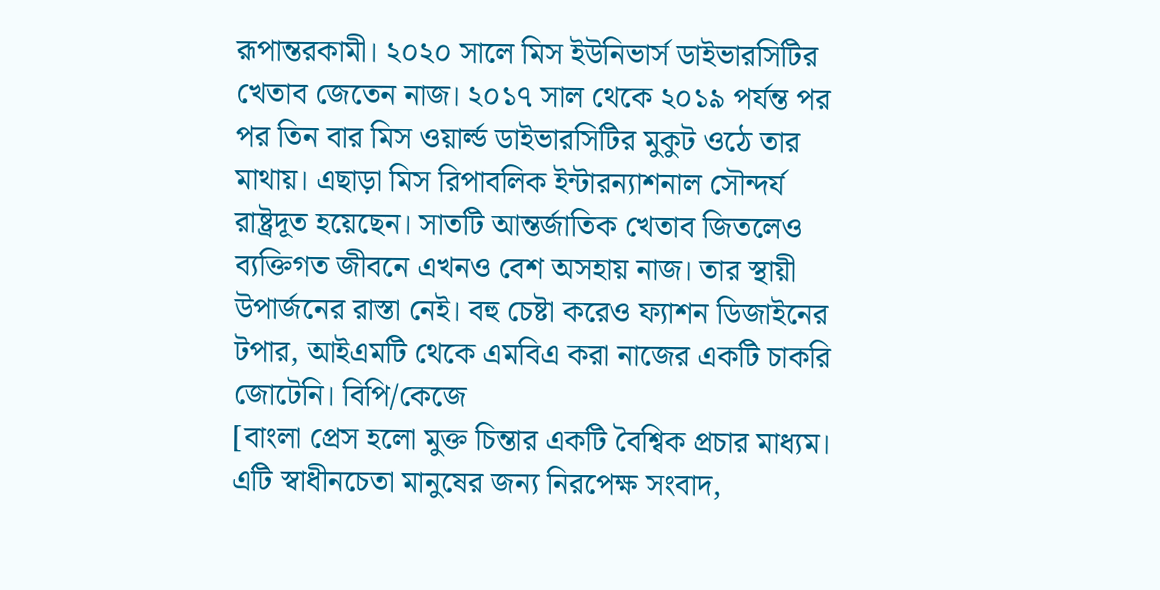রূপান্তরকামী। ২০২০ সালে মিস ইউনিভার্স ডাইভারসিটির খেতাব জেতেন নাজ। ২০১৭ সাল থেকে ২০১৯ পর্যন্ত পর পর তিন বার মিস ওয়ার্ল্ড ডাইভারসিটির মুকুট ওঠে তার মাথায়। এছাড়া মিস রিপাবলিক ইন্টারন্যাশনাল সৌন্দর্য রাষ্ট্রদূত হয়েছেন। সাতটি আন্তর্জাতিক খেতাব জিতলেও ব্যক্তিগত জীবনে এখনও বেশ অসহায় নাজ। তার স্থায়ী উপার্জনের রাস্তা নেই। বহু চেষ্টা করেও ফ্যাশন ডিজাইনের টপার, আইএমটি থেকে এমবিএ করা নাজের একটি চাকরি জোটেনি। বিপি/কেজে
[বাংলা প্রেস হলো মুক্ত চিন্তার একটি বৈশ্বিক প্রচার মাধ্যম। এটি স্বাধীনচেতা মানুষের জন্য নিরপেক্ষ সংবাদ,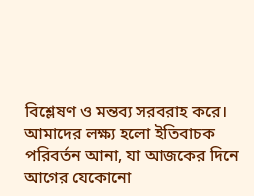বিশ্লেষণ ও মন্তব্য সরবরাহ করে। আমাদের লক্ষ্য হলো ইতিবাচক পরিবর্তন আনা, যা আজকের দিনে আগের যেকোনো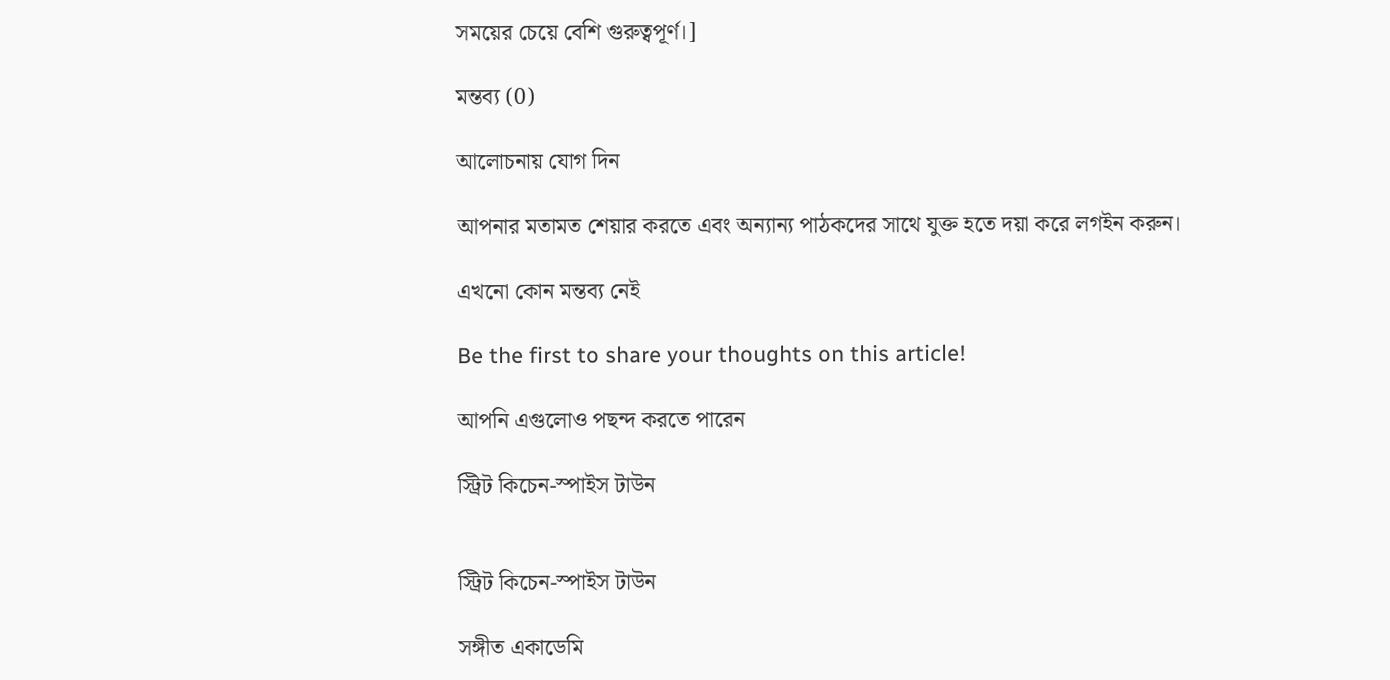সময়ের চেয়ে বেশি গুরুত্বপূর্ণ।]

মন্তব্য (0)

আলোচনায় যোগ দিন

আপনার মতামত শেয়ার করতে এবং অন্যান্য পাঠকদের সাথে যুক্ত হতে দয়া করে লগইন করুন।

এখনো কোন মন্তব্য নেই

Be the first to share your thoughts on this article!

আপনি এগুলোও পছন্দ করতে পারেন

স্ট্রিট কিচেন-স্পাইস টাউন


স্ট্রিট কিচেন-স্পাইস টাউন

সঙ্গীত একাডেমি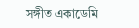সঙ্গীত একাডেমি